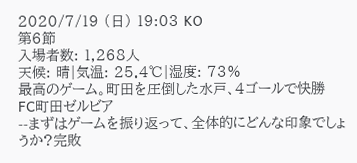2020/7/19 (日) 19:03 KO
第6節
入場者数: 1,268人
天候: 晴|気温: 25.4℃|湿度: 73%
最高のゲーム。町田を圧倒した水戸、4ゴールで快勝
FC町田ゼルビア
--まずはゲームを振り返って、全体的にどんな印象でしょうか?完敗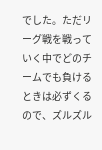でした。ただリーグ戦を戦っていく中でどのチームでも負けるときは必ずくるので、ズルズル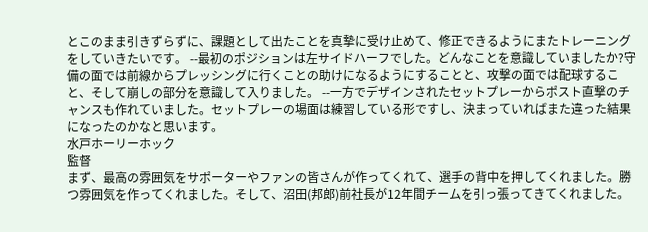とこのまま引きずらずに、課題として出たことを真摯に受け止めて、修正できるようにまたトレーニングをしていきたいです。 --最初のポジションは左サイドハーフでした。どんなことを意識していましたか?守備の面では前線からプレッシングに行くことの助けになるようにすることと、攻撃の面では配球すること、そして崩しの部分を意識して入りました。 --一方でデザインされたセットプレーからポスト直撃のチャンスも作れていました。セットプレーの場面は練習している形ですし、決まっていればまた違った結果になったのかなと思います。
水戸ホーリーホック
監督
まず、最高の雰囲気をサポーターやファンの皆さんが作ってくれて、選手の背中を押してくれました。勝つ雰囲気を作ってくれました。そして、沼田(邦郎)前社長が12年間チームを引っ張ってきてくれました。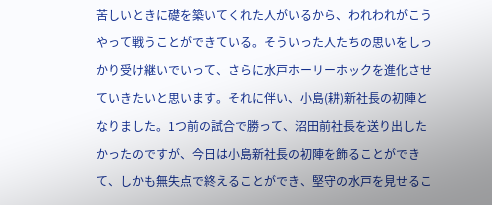苦しいときに礎を築いてくれた人がいるから、われわれがこうやって戦うことができている。そういった人たちの思いをしっかり受け継いでいって、さらに水戸ホーリーホックを進化させていきたいと思います。それに伴い、小島(耕)新社長の初陣となりました。1つ前の試合で勝って、沼田前社長を送り出したかったのですが、今日は小島新社長の初陣を飾ることができて、しかも無失点で終えることができ、堅守の水戸を見せるこ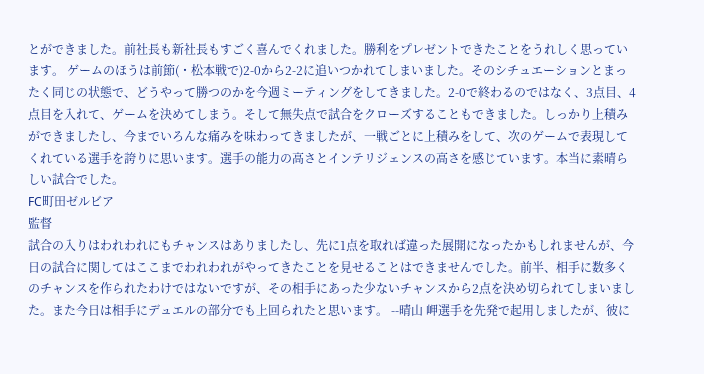とができました。前社長も新社長もすごく喜んでくれました。勝利をプレゼントできたことをうれしく思っています。 ゲームのほうは前節(・松本戦で)2-0から2-2に追いつかれてしまいました。そのシチュエーションとまったく同じの状態で、どうやって勝つのかを今週ミーティングをしてきました。2-0で終わるのではなく、3点目、4点目を入れて、ゲームを決めてしまう。そして無失点で試合をクローズすることもできました。しっかり上積みができましたし、今までいろんな痛みを味わってきましたが、一戦ごとに上積みをして、次のゲームで表現してくれている選手を誇りに思います。選手の能力の高さとインテリジェンスの高さを感じています。本当に素晴らしい試合でした。
FC町田ゼルビア
監督
試合の入りはわれわれにもチャンスはありましたし、先に1点を取れば違った展開になったかもしれませんが、今日の試合に関してはここまでわれわれがやってきたことを見せることはできませんでした。前半、相手に数多くのチャンスを作られたわけではないですが、その相手にあった少ないチャンスから2点を決め切られてしまいました。また今日は相手にデュエルの部分でも上回られたと思います。 --晴山 岬選手を先発で起用しましたが、彼に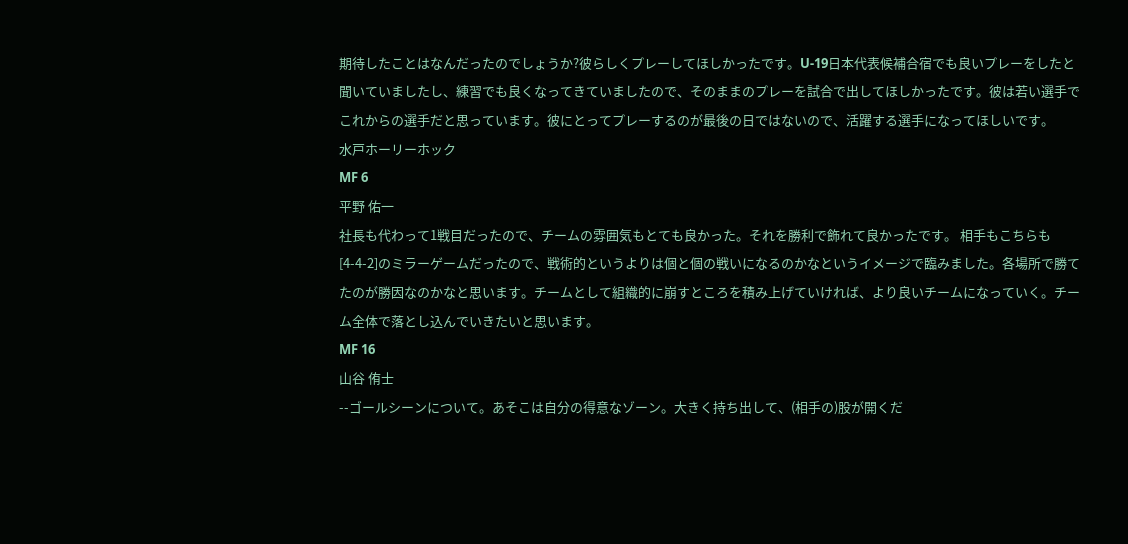期待したことはなんだったのでしょうか?彼らしくプレーしてほしかったです。U-19日本代表候補合宿でも良いプレーをしたと聞いていましたし、練習でも良くなってきていましたので、そのままのプレーを試合で出してほしかったです。彼は若い選手でこれからの選手だと思っています。彼にとってプレーするのが最後の日ではないので、活躍する選手になってほしいです。
水戸ホーリーホック
MF 6
平野 佑一
社長も代わって1戦目だったので、チームの雰囲気もとても良かった。それを勝利で飾れて良かったです。 相手もこちらも[4-4-2]のミラーゲームだったので、戦術的というよりは個と個の戦いになるのかなというイメージで臨みました。各場所で勝てたのが勝因なのかなと思います。チームとして組織的に崩すところを積み上げていければ、より良いチームになっていく。チーム全体で落とし込んでいきたいと思います。
MF 16
山谷 侑士
--ゴールシーンについて。あそこは自分の得意なゾーン。大きく持ち出して、(相手の)股が開くだ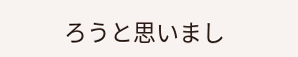ろうと思いまし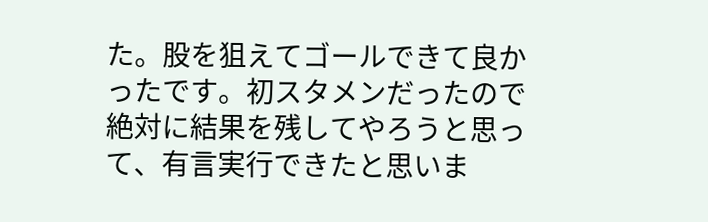た。股を狙えてゴールできて良かったです。初スタメンだったので絶対に結果を残してやろうと思って、有言実行できたと思いま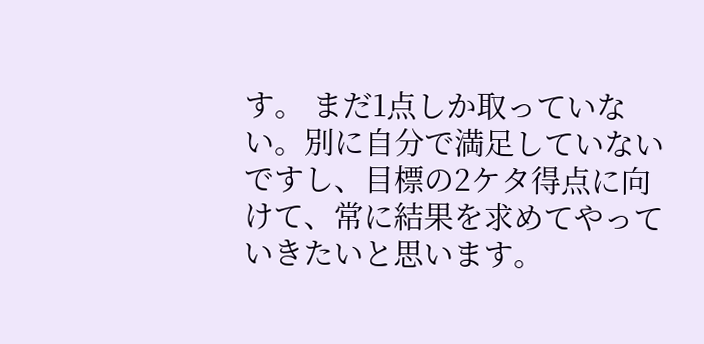す。 まだ1点しか取っていない。別に自分で満足していないですし、目標の2ケタ得点に向けて、常に結果を求めてやっていきたいと思います。